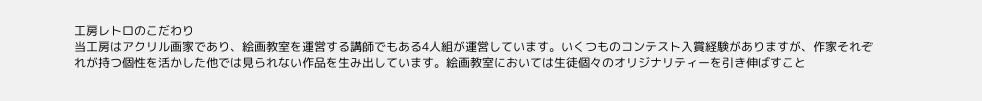工房レトロのこだわり
当工房はアクリル画家であり、絵画教室を運営する講師でもある4人組が運営しています。いくつものコンテスト入賞経験がありますが、作家それぞれが持つ個性を活かした他では見られない作品を生み出しています。絵画教室においては生徒個々のオリジナリティーを引き伸ばすこと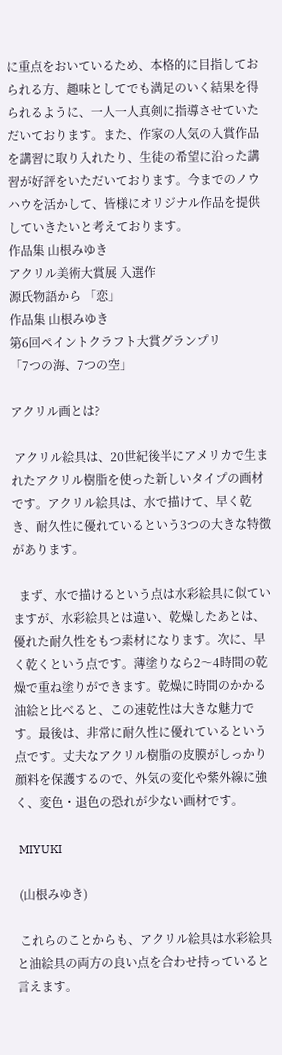に重点をおいているため、本格的に目指しておられる方、趣味としてでも満足のいく結果を得られるように、一人一人真剣に指導させていただいております。また、作家の人気の入賞作品を講習に取り入れたり、生徒の希望に沿った講習が好評をいただいております。今までのノウハウを活かして、皆様にオリジナル作品を提供していきたいと考えております。
作品集 山根みゆき
アクリル美術大賞展 入選作
源氏物語から 「恋」
作品集 山根みゆき
第6回ペイントクラフト大賞グランプリ
「7つの海、7つの空」

アクリル画とは?

 アクリル絵具は、20世紀後半にアメリカで生まれたアクリル樹脂を使った新しいタイプの画材です。アクリル絵具は、水で描けて、早く乾き、耐久性に優れているという3つの大きな特徴があります。

  まず、水で描けるという点は水彩絵具に似ていますが、水彩絵具とは違い、乾燥したあとは、優れた耐久性をもつ素材になります。次に、早く乾くという点です。薄塗りなら2〜4時間の乾燥で重ね塗りができます。乾燥に時間のかかる油絵と比べると、この速乾性は大きな魅力です。最後は、非常に耐久性に優れているという点です。丈夫なアクリル樹脂の皮膜がしっかり顔料を保護するので、外気の変化や紫外線に強く、変色・退色の恐れが少ない画材です。

 MIYUKI

 (山根みゆき)

 これらのことからも、アクリル絵具は水彩絵具と油絵具の両方の良い点を合わせ持っていると言えます。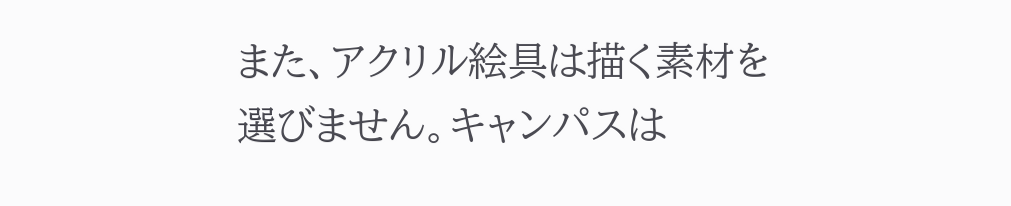また、アクリル絵具は描く素材を選びません。キャンパスは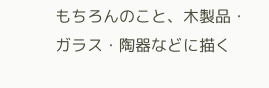もちろんのこと、木製品・ガラス・陶器などに描く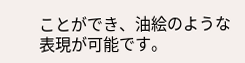ことができ、油絵のような表現が可能です。